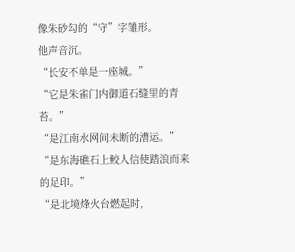像朱砂勾的“守”字雏形。
他声音沉。
“长安不单是一座城。”
“它是朱雀门内御道石缝里的青苔。”
“是江南水网间未断的漕运。”
“是东海礁石上鲛人信使踏浪而来的足印。”
“是北境烽火台燃起时,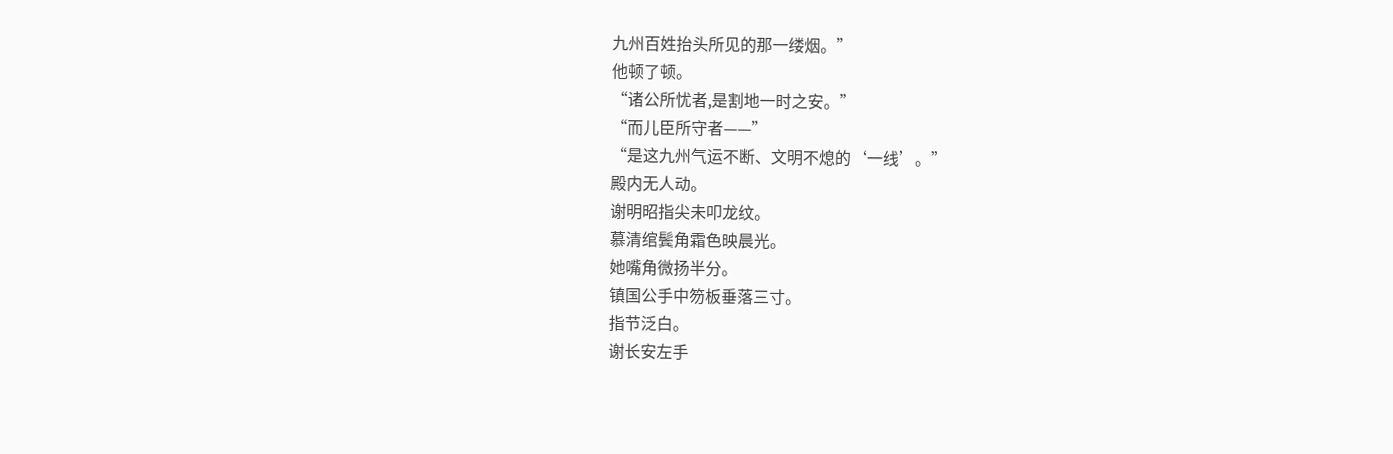九州百姓抬头所见的那一缕烟。”
他顿了顿。
“诸公所忧者,是割地一时之安。”
“而儿臣所守者——”
“是这九州气运不断、文明不熄的‘一线’。”
殿内无人动。
谢明昭指尖未叩龙纹。
慕清绾鬓角霜色映晨光。
她嘴角微扬半分。
镇国公手中笏板垂落三寸。
指节泛白。
谢长安左手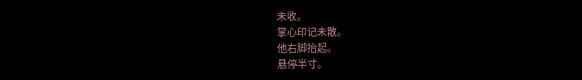未收。
掌心印记未散。
他右脚抬起。
悬停半寸。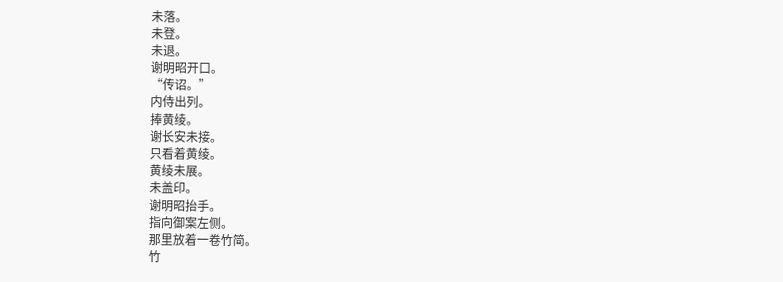未落。
未登。
未退。
谢明昭开口。
“传诏。”
内侍出列。
捧黄绫。
谢长安未接。
只看着黄绫。
黄绫未展。
未盖印。
谢明昭抬手。
指向御案左侧。
那里放着一卷竹简。
竹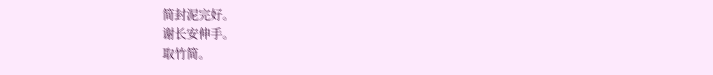简封泥完好。
谢长安伸手。
取竹简。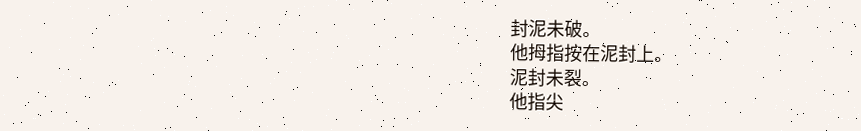封泥未破。
他拇指按在泥封上。
泥封未裂。
他指尖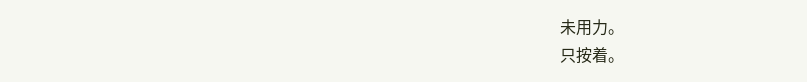未用力。
只按着。